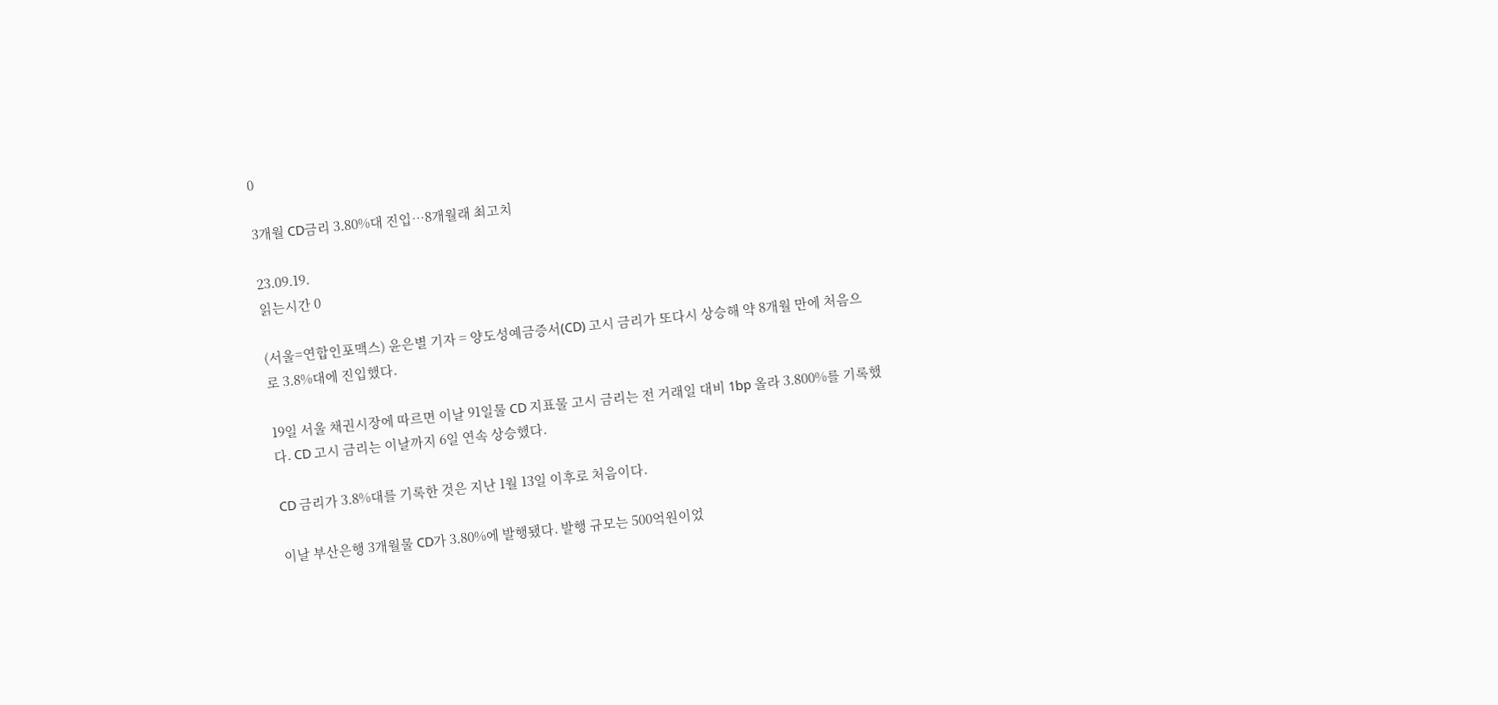0

3개월 CD금리 3.80%대 진입…8개월래 최고치

23.09.19.
읽는시간 0

(서울=연합인포맥스) 윤은별 기자 = 양도성예금증서(CD) 고시 금리가 또다시 상승해 약 8개월 만에 처음으로 3.8%대에 진입했다.

19일 서울 채권시장에 따르면 이날 91일물 CD 지표물 고시 금리는 전 거래일 대비 1bp 올라 3.800%를 기록했다. CD 고시 금리는 이날까지 6일 연속 상승했다.

CD 금리가 3.8%대를 기록한 것은 지난 1월 13일 이후로 처음이다.

이날 부산은행 3개월물 CD가 3.80%에 발행됐다. 발행 규모는 500억원이었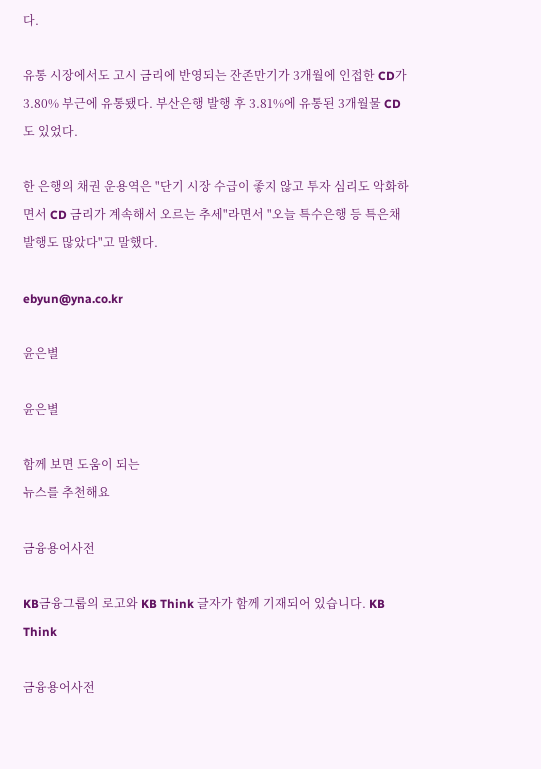다.

유통 시장에서도 고시 금리에 반영되는 잔존만기가 3개월에 인접한 CD가 3.80% 부근에 유통됐다. 부산은행 발행 후 3.81%에 유통된 3개월물 CD도 있었다.

한 은행의 채권 운용역은 "단기 시장 수급이 좋지 않고 투자 심리도 악화하면서 CD 금리가 계속해서 오르는 추세"라면서 "오늘 특수은행 등 특은채 발행도 많았다"고 말했다.

ebyun@yna.co.kr

윤은별

윤은별

함께 보면 도움이 되는
뉴스를 추천해요

금융용어사전

KB금융그룹의 로고와 KB Think 글자가 함께 기재되어 있습니다. KB Think

금융용어사전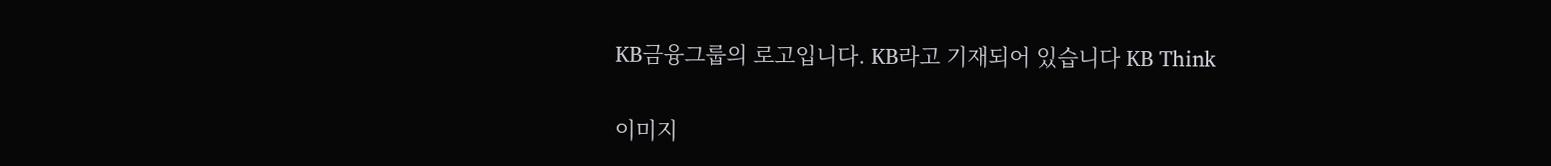KB금융그룹의 로고입니다. KB라고 기재되어 있습니다 KB Think

이미지